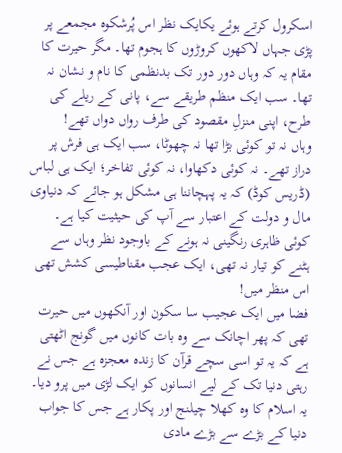اسکرول کرتے ہوئے یکایک نظر اس پُرشکوہ مجمعے پر پڑی جہاں لاکھوں کروڑوں کا ہجوم تھا۔ مگر حیرت کا مقام یہ کہ وہاں دور دور تک بدنظمی کا نام و نشان نہ تھا۔ سب ایک منظم طریقے سے، پانی کے ریلے کی طرح، اپنی منزلِ مقصود کی طرف رواں دواں تھے!
وہاں نہ تو کوئی بڑا تھا نہ چھوٹا، سب ایک ہی فرش پر دراز تھے۔ نہ کوئی دکھاوا، نہ کوئی تفاخر؛ ایک ہی لباس (ڈریس کوڈ) کہ یہ پہچاننا ہی مشکل ہو جائے کہ دنیاوی مال و دولت کے اعتبار سے آپ کی حیثیت کیا ہے۔
کوئی ظاہری رنگینی نہ ہونے کے باوجود نظر وہاں سے ہٹنے کو تیار نہ تھی، ایک عجب مقناطیسی کشش تھی اس منظر میں!
فضا میں ایک عجیب سا سکون اور آنکھوں میں حیرت تھی کہ پھر اچانک سے وہ بات کانوں میں گونج اٹھتی ہے کہ یہ تو اسی سچے قرآن کا زندہ معجزہ ہے جس نے رہتی دنیا تک کے لیے انسانوں کو ایک لڑی میں پرو دیا۔
یہ اسلام کا وہ کھلا چیلنج اور پکار ہے جس کا جواب دنیا کے بڑے سے بڑے مادی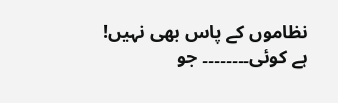نظاموں کے پاس بھی نہیں!
ہے کوئی۔۔۔۔۔۔۔۔ جو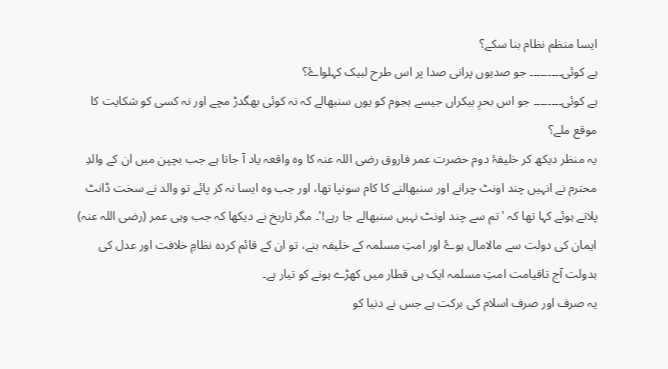ایسا منظم نظام بنا سکے؟
ہے کوئی۔۔۔۔۔۔۔۔۔ جو صدیوں پرانی صدا پر اس طرح لبیک کہلواۓ؟
ہے کوئی۔۔۔۔۔۔۔۔ جو اس بحرِ بیکراں جیسے ہجوم کو یوں سنبھالے کہ نہ کوئی بھگدڑ مچے اور نہ کسی کو شکایت کا موقع ملے؟
یہ منظر دیکھ کر خلیفۂ دوم حضرت عمر فاروق رضی اللہ عنہ کا وہ واقعہ یاد آ جاتا ہے جب بچپن میں ان کے والدِ محترم نے انہیں چند اونٹ چرانے اور سنبھالنے کا کام سونپا تھا، اور جب وہ ایسا نہ کر پائے تو والد نے سخت ڈانٹ پلاتے ہوئے کہا تھا کہ 'تم سے چند اونٹ نہیں سنبھالے جا رہے!'۔ مگر تاریخ نے دیکھا کہ جب وہی عمر (رضی اللہ عنہ) ایمان کی دولت سے مالامال ہوۓ اور امتِ مسلمہ کے خلیفہ بنے، تو ان کے قائم کردہ نظامِ خلافت اور عدل کی بدولت آج تاقیامت امتِ مسلمہ ایک ہی قطار میں کھڑے ہونے کو تیار ہے۔
یہ صرف اور صرف اسلام کی برکت ہے جس نے دنیا کو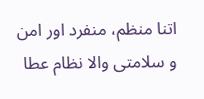اتنا منظم، منفرد اور امن و سلامتی والا نظام عطا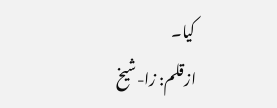کیا۔
ازقلم: زا-شیخ